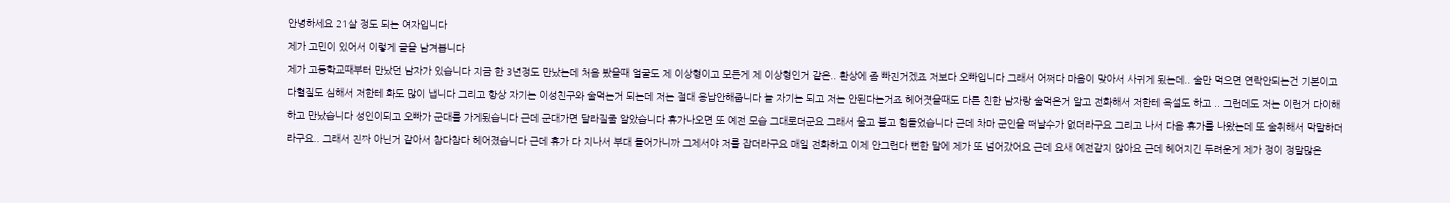안녕하세요 21살 정도 되는 여자입니다
제가 고민이 있어서 이렇게 글을 남겨봅니다
제가 고등학교때부터 만났던 남자가 있습니다 지금 한 3년정도 만났는데 처음 봤을때 얼굴도 제 이상형이고 모든게 제 이상형인거 같은.. 환상에 좀 빠진거겠죠 저보다 오빠입니다 그래서 어쩌다 마음이 맞아서 사귀게 됬는데.. 술만 먹으면 연락안되는건 기본이고 다혈질도 심해서 저한테 화도 많이 냅니다 그리고 항상 자기는 이성친구와 술먹는거 되는데 저는 절대 용납안해줍니다 늘 자기는 되고 저는 안된다는거죠 헤어졋을때도 다른 친한 남자랑 술먹은거 알고 전화해서 저한테 욕설도 하고 .. 그런데도 저는 이런거 다이해하고 만났습니다 성인이되고 오빠가 군대를 가게됬습니다 근데 군대가면 달라질줄 알았습니다 휴가나오면 또 예전 모습 그대로더군요 그래서 울고 불고 힘들었습니다 근데 차마 군인을 떠날수가 없더라구요 그리고 나서 다음 휴가를 나왔는데 또 술취해서 막말하더라구요.. 그래서 진짜 아닌거 같아서 참다참다 헤어졌습니다 근데 휴가 다 지나서 부대 들어가니까 그제서야 저를 잡더라구요 매일 전화하고 이제 안그런다 뻔한 말에 제가 또 넘어갔어요 근데 요새 예전같지 않아요 근데 헤어지긴 두려운게 제가 정이 정말많은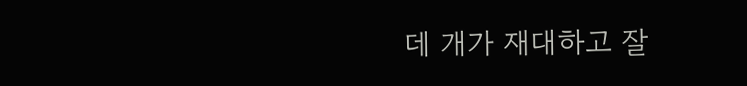데 개가 재대하고 잘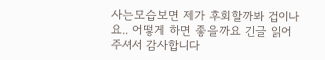사는모습보면 제가 후회할까봐 겁이나요.. 어떻게 하면 좋을까요 긴글 읽어주셔서 감사합니다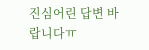진심어린 답변 바랍니다ㅠ